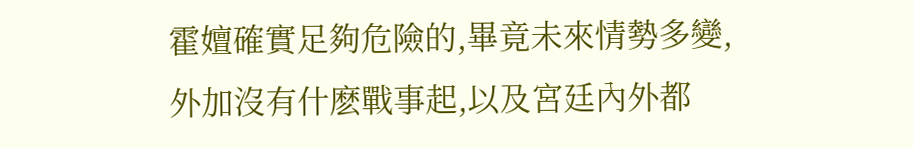霍嬗確實足夠危險的,畢竟未來情勢多變,外加沒有什麽戰事起,以及宮廷內外都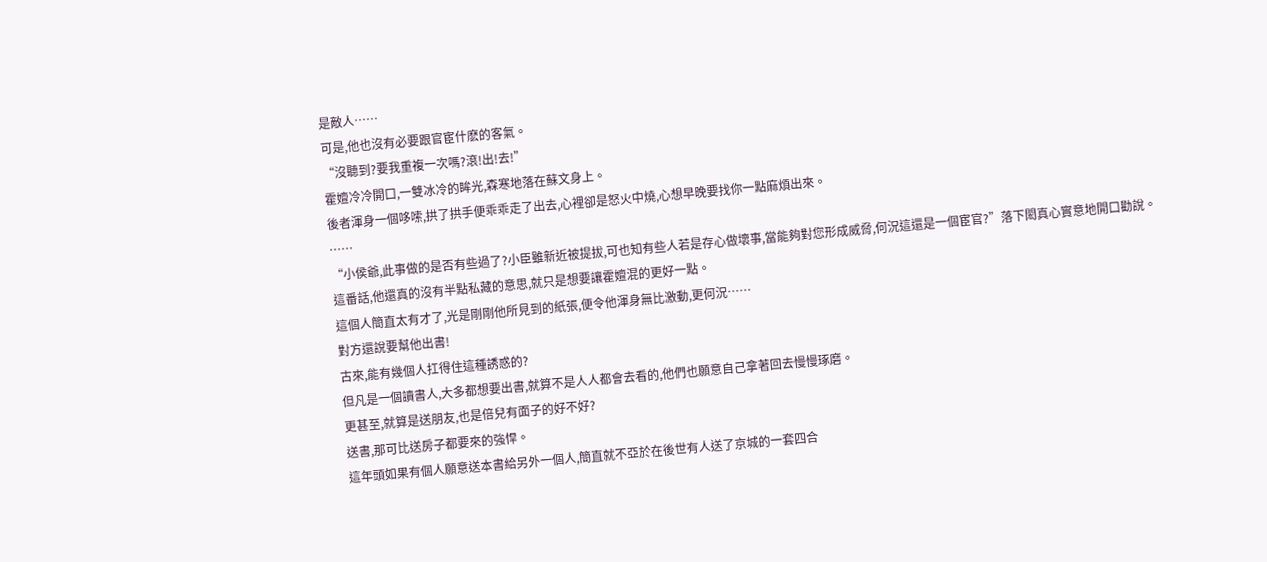是敵人……
可是,他也沒有必要跟官宦什麽的客氣。
“沒聽到?要我重複一次嗎?滾!出!去!”
霍嬗冷冷開口,一雙冰冷的眸光,森寒地落在蘇文身上。
後者渾身一個哆嗦,拱了拱手便乖乖走了出去,心裡卻是怒火中燒,心想早晚要找你一點麻煩出來。
……
“小侯爺,此事做的是否有些過了?小臣雖新近被提拔,可也知有些人若是存心做壞事,當能夠對您形成威脅,何況這還是一個宦官?”落下閎真心實意地開口勸說。
這番話,他還真的沒有半點私藏的意思,就只是想要讓霍嬗混的更好一點。
這個人簡直太有才了,光是剛剛他所見到的紙張,便令他渾身無比激動,更何況……
對方還說要幫他出書!
古來,能有幾個人扛得住這種誘惑的?
但凡是一個讀書人,大多都想要出書,就算不是人人都會去看的,他們也願意自己拿著回去慢慢琢磨。
更甚至,就算是送朋友,也是倍兒有面子的好不好?
送書,那可比送房子都要來的強悍。
這年頭如果有個人願意送本書給另外一個人,簡直就不亞於在後世有人送了京城的一套四合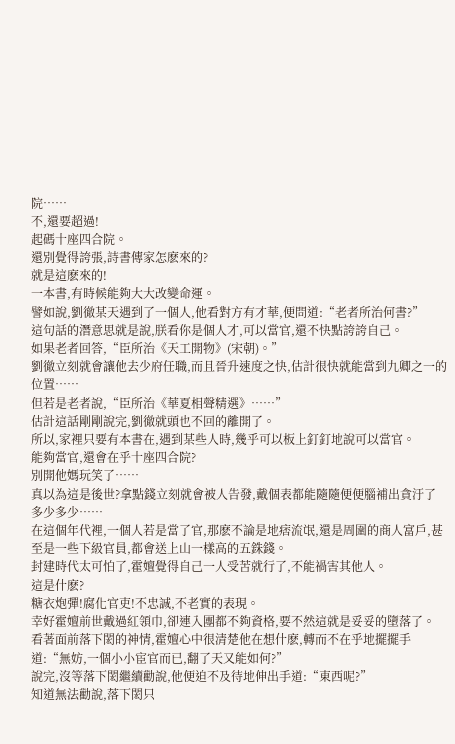院……
不,還要超過!
起碼十座四合院。
還別覺得誇張,詩書傳家怎麽來的?
就是這麽來的!
一本書,有時候能夠大大改變命運。
譬如說,劉徹某天遇到了一個人,他看對方有才華,便問道:“老者所治何書?”
這句話的潛意思就是說,朕看你是個人才,可以當官,還不快點誇誇自己。
如果老者回答,“臣所治《天工開物》(宋朝)。”
劉徹立刻就會讓他去少府任職,而且晉升速度之快,估計很快就能當到九卿之一的位置……
但若是老者說,“臣所治《華夏相聲精選》……”
估計這話剛剛說完,劉徹就頭也不回的離開了。
所以,家裡只要有本書在,遇到某些人時,幾乎可以板上釘釘地說可以當官。
能夠當官,還會在乎十座四合院?
別開他媽玩笑了……
真以為這是後世?拿點錢立刻就會被人告發,戴個表都能隨隨便便腦補出貪汙了多少多少……
在這個年代裡,一個人若是當了官,那麽不論是地痞流氓,還是周圍的商人富戶,甚至是一些下級官員,都會送上山一樣高的五銖錢。
封建時代太可怕了,霍嬗覺得自己一人受苦就行了,不能禍害其他人。
這是什麽?
糖衣炮彈!腐化官吏!不忠誠,不老實的表現。
幸好霍嬗前世戴過紅領巾,卻連入團都不夠資格,要不然這就是妥妥的墮落了。
看著面前落下閎的神情,霍嬗心中很清楚他在想什麽,轉而不在乎地擺擺手道:“無妨,一個小小宦官而已,翻了天又能如何?”
說完,沒等落下閎繼續勸說,他便迫不及待地伸出手道:“東西呢?”
知道無法勸說,落下閎只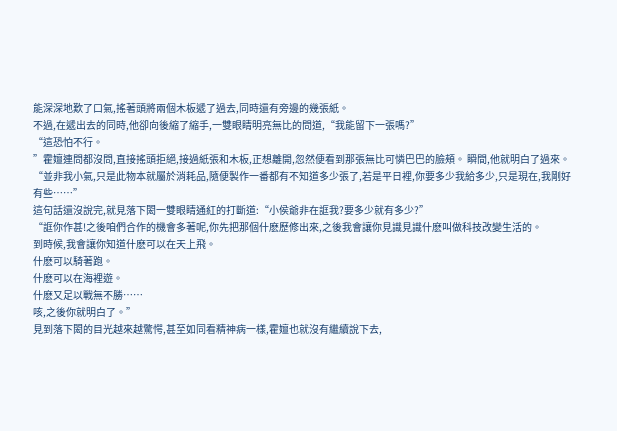能深深地歎了口氣,搖著頭將兩個木板遞了過去,同時還有旁邊的幾張紙。
不過,在遞出去的同時,他卻向後縮了縮手,一雙眼睛明亮無比的問道,“我能留下一張嗎?”
“這恐怕不行。
”霍嬗連問都沒問,直接搖頭拒絕,接過紙張和木板,正想離開,忽然便看到那張無比可憐巴巴的臉頰。 瞬間,他就明白了過來。
“並非我小氣,只是此物本就屬於消耗品,隨便製作一番都有不知道多少張了,若是平日裡,你要多少我給多少,只是現在,我剛好有些……”
這句話還沒說完,就見落下閎一雙眼睛通紅的打斷道:“小侯爺非在誆我?要多少就有多少?”
“誆你作甚!之後咱們合作的機會多著呢,你先把那個什麽歷修出來,之後我會讓你見識見識什麽叫做科技改變生活的。
到時候,我會讓你知道什麽可以在天上飛。
什麽可以騎著跑。
什麽可以在海裡遊。
什麽又足以戰無不勝……
咳,之後你就明白了。”
見到落下閎的目光越來越驚愕,甚至如同看精神病一樣,霍嬗也就沒有繼續說下去,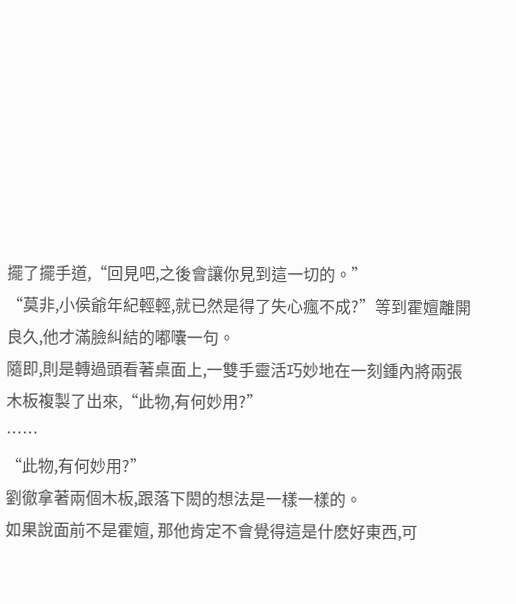擺了擺手道,“回見吧,之後會讓你見到這一切的。”
“莫非,小侯爺年紀輕輕,就已然是得了失心瘋不成?”等到霍嬗離開良久,他才滿臉糾結的嘟囔一句。
隨即,則是轉過頭看著桌面上,一雙手靈活巧妙地在一刻鍾內將兩張木板複製了出來,“此物,有何妙用?”
……
“此物,有何妙用?”
劉徹拿著兩個木板,跟落下閎的想法是一樣一樣的。
如果說面前不是霍嬗, 那他肯定不會覺得這是什麽好東西,可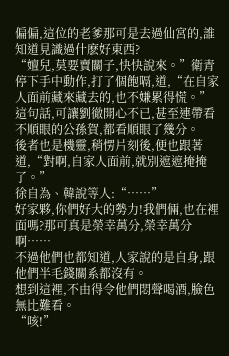偏偏,這位的老爹那可是去過仙宮的,誰知道見識過什麽好東西?
“嬗兒,莫要賣關子,快快說來。”衛青停下手中動作,打了個飽嗝,道,“在自家人面前藏來藏去的,也不嫌累得慌。”
這句話,可讓劉徹開心不已,甚至連帶看不順眼的公孫賀,都看順眼了幾分。
後者也是機靈,稍愣片刻後,便也跟著道,“對啊,自家人面前,就別遮遮掩掩了。”
徐自為、韓說等人:“……”
好家夥,你們好大的勢力!我們倆,也在裡面嗎?那可真是榮幸萬分,榮幸萬分啊……
不過他們也都知道,人家說的是自身,跟他們半毛錢關系都沒有。
想到這裡,不由得令他們悶聲喝酒,臉色無比難看。
“咳!”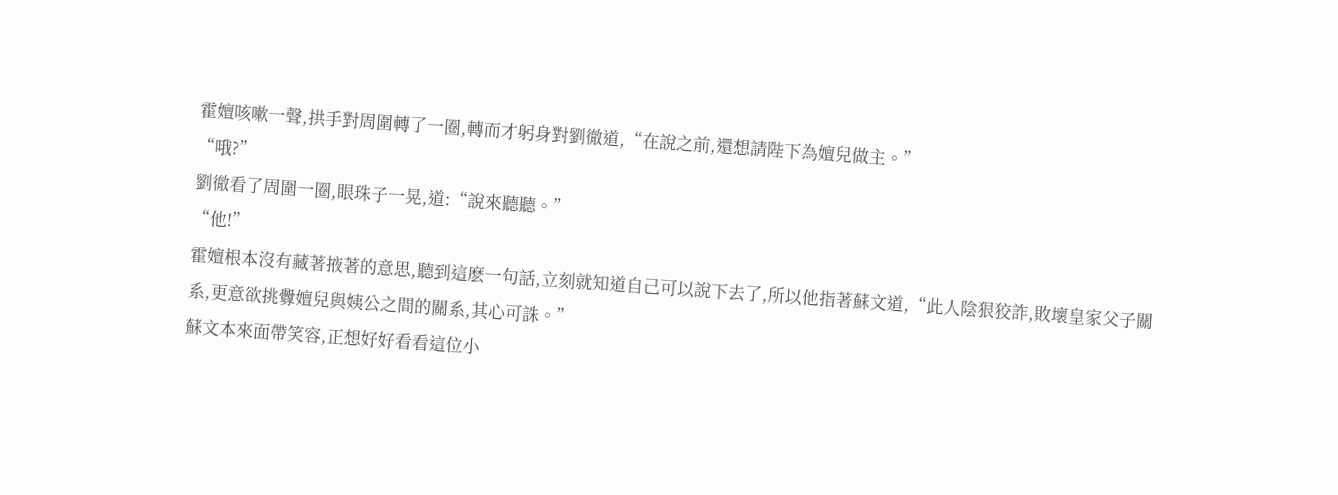霍嬗咳嗽一聲,拱手對周圍轉了一圈,轉而才躬身對劉徹道,“在說之前,還想請陛下為嬗兒做主。”
“哦?”
劉徹看了周圍一圈,眼珠子一晃,道:“說來聽聽。”
“他!”
霍嬗根本沒有藏著掖著的意思,聽到這麽一句話,立刻就知道自己可以說下去了,所以他指著蘇文道,“此人陰狠狡詐,敗壞皇家父子關系,更意欲挑釁嬗兒與姨公之間的關系,其心可誅。”
蘇文本來面帶笑容,正想好好看看這位小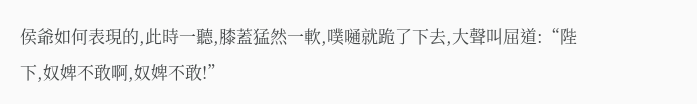侯爺如何表現的,此時一聽,膝蓋猛然一軟,噗嗵就跪了下去,大聲叫屈道:“陛下,奴婢不敢啊,奴婢不敢!”